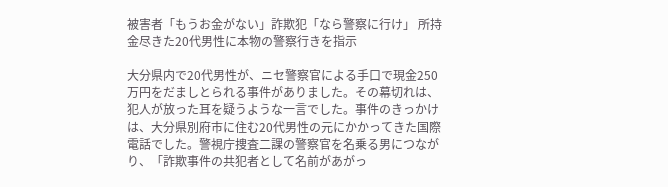被害者「もうお金がない」詐欺犯「なら警察に行け」 所持金尽きた20代男性に本物の警察行きを指示

大分県内で20代男性が、ニセ警察官による手口で現金250万円をだましとられる事件がありました。その幕切れは、犯人が放った耳を疑うような一言でした。事件のきっかけは、大分県別府市に住む20代男性の元にかかってきた国際電話でした。警視庁捜査二課の警察官を名乗る男につながり、「詐欺事件の共犯者として名前があがっ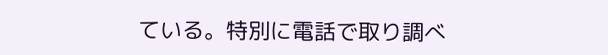ている。特別に電話で取り調べ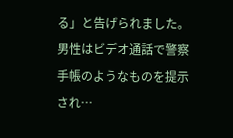る」と告げられました。男性はビデオ通話で警察手帳のようなものを提示され…